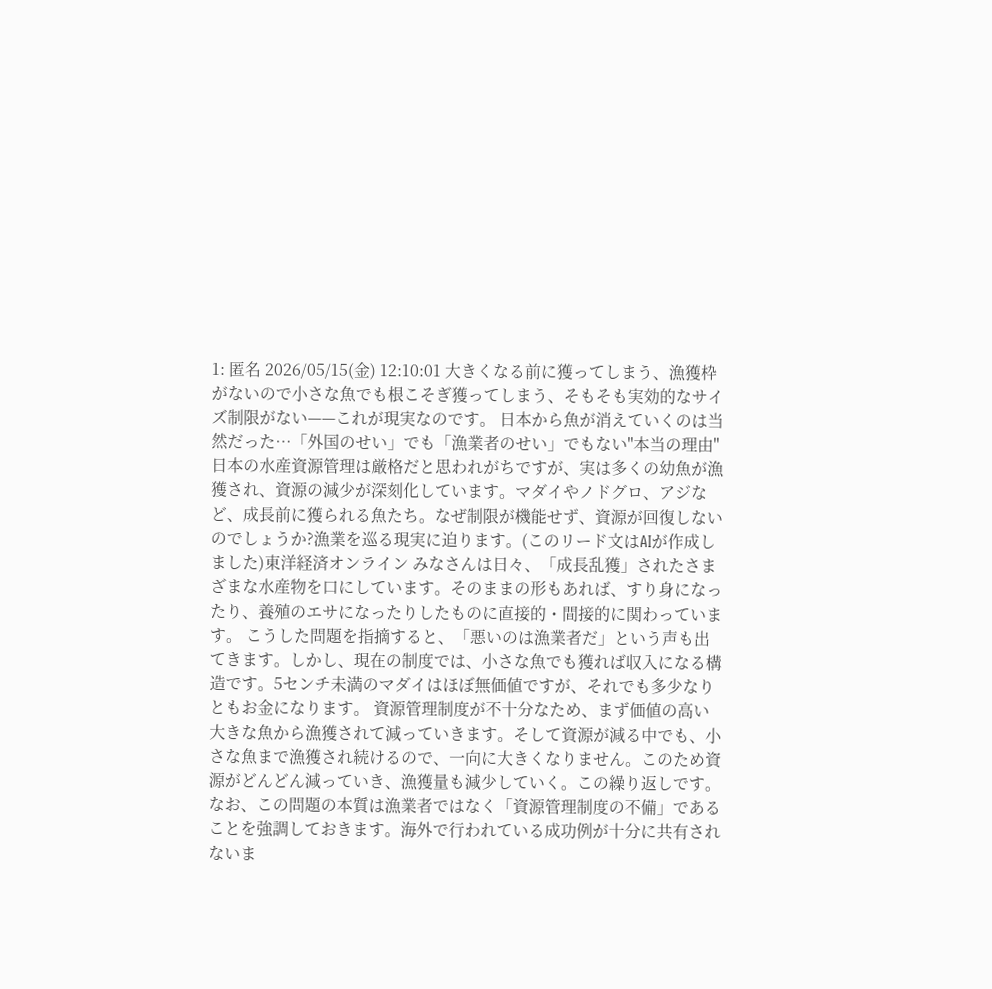1: 匿名 2026/05/15(金) 12:10:01 大きくなる前に獲ってしまう、漁獲枠がないので小さな魚でも根こそぎ獲ってしまう、そもそも実効的なサイズ制限がない——これが現実なのです。 日本から魚が消えていくのは当然だった…「外国のせい」でも「漁業者のせい」でもない"本当の理由"日本の水産資源管理は厳格だと思われがちですが、実は多くの幼魚が漁獲され、資源の減少が深刻化しています。マダイやノドグロ、アジなど、成長前に獲られる魚たち。なぜ制限が機能せず、資源が回復しないのでしょうか?漁業を巡る現実に迫ります。(このリード文はAIが作成しました)東洋経済オンライン みなさんは日々、「成長乱獲」されたさまざまな水産物を口にしています。そのままの形もあれば、すり身になったり、養殖のエサになったりしたものに直接的・間接的に関わっています。 こうした問題を指摘すると、「悪いのは漁業者だ」という声も出てきます。しかし、現在の制度では、小さな魚でも獲れば収入になる構造です。5センチ未満のマダイはほぼ無価値ですが、それでも多少なりともお金になります。 資源管理制度が不十分なため、まず価値の高い大きな魚から漁獲されて減っていきます。そして資源が減る中でも、小さな魚まで漁獲され続けるので、一向に大きくなりません。このため資源がどんどん減っていき、漁獲量も減少していく。この繰り返しです。 なお、この問題の本質は漁業者ではなく「資源管理制度の不備」であることを強調しておきます。海外で行われている成功例が十分に共有されないま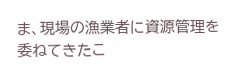ま、現場の漁業者に資源管理を委ねてきたこ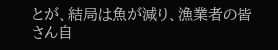とが、結局は魚が減り、漁業者の皆さん自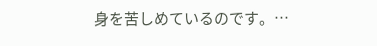身を苦しめているのです。…